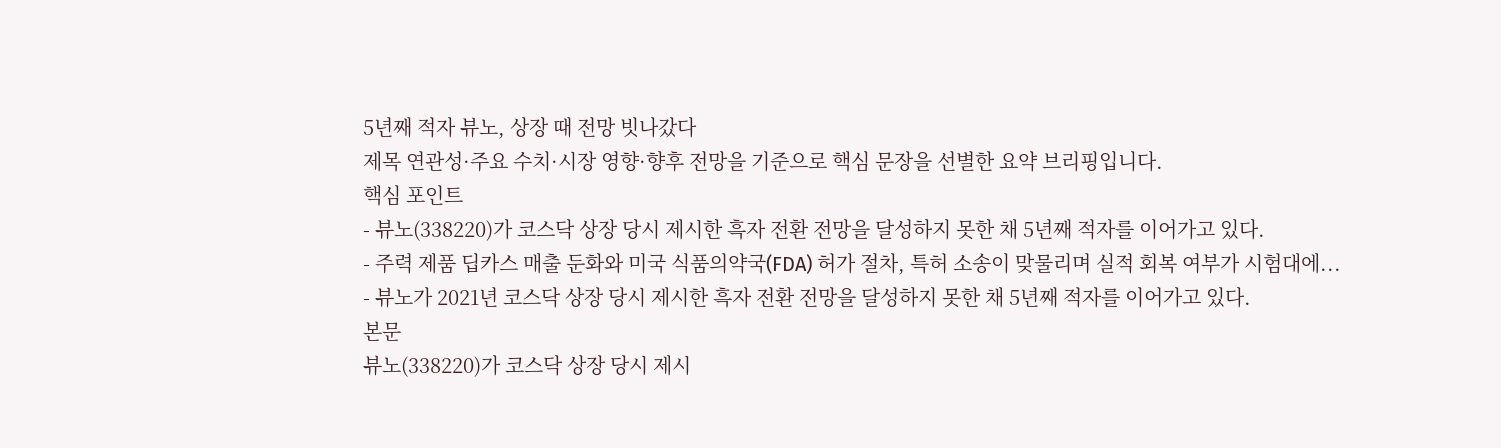5년째 적자 뷰노, 상장 때 전망 빗나갔다
제목 연관성·주요 수치·시장 영향·향후 전망을 기준으로 핵심 문장을 선별한 요약 브리핑입니다.
핵심 포인트
- 뷰노(338220)가 코스닥 상장 당시 제시한 흑자 전환 전망을 달성하지 못한 채 5년째 적자를 이어가고 있다.
- 주력 제품 딥카스 매출 둔화와 미국 식품의약국(FDA) 허가 절차, 특허 소송이 맞물리며 실적 회복 여부가 시험대에...
- 뷰노가 2021년 코스닥 상장 당시 제시한 흑자 전환 전망을 달성하지 못한 채 5년째 적자를 이어가고 있다.
본문
뷰노(338220)가 코스닥 상장 당시 제시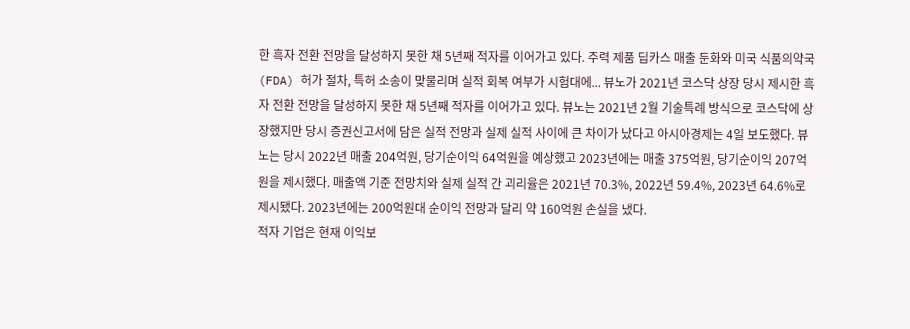한 흑자 전환 전망을 달성하지 못한 채 5년째 적자를 이어가고 있다. 주력 제품 딥카스 매출 둔화와 미국 식품의약국(FDA) 허가 절차, 특허 소송이 맞물리며 실적 회복 여부가 시험대에... 뷰노가 2021년 코스닥 상장 당시 제시한 흑자 전환 전망을 달성하지 못한 채 5년째 적자를 이어가고 있다. 뷰노는 2021년 2월 기술특례 방식으로 코스닥에 상장했지만 당시 증권신고서에 담은 실적 전망과 실제 실적 사이에 큰 차이가 났다고 아시아경제는 4일 보도했다. 뷰노는 당시 2022년 매출 204억원, 당기순이익 64억원을 예상했고 2023년에는 매출 375억원, 당기순이익 207억원을 제시했다. 매출액 기준 전망치와 실제 실적 간 괴리율은 2021년 70.3%, 2022년 59.4%, 2023년 64.6%로 제시됐다. 2023년에는 200억원대 순이익 전망과 달리 약 160억원 손실을 냈다.
적자 기업은 현재 이익보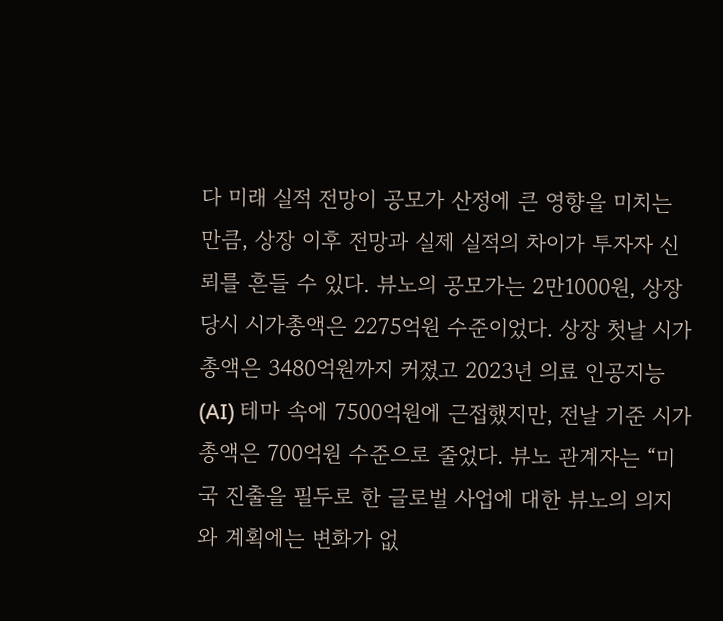다 미래 실적 전망이 공모가 산정에 큰 영향을 미치는 만큼, 상장 이후 전망과 실제 실적의 차이가 투자자 신뢰를 흔들 수 있다. 뷰노의 공모가는 2만1000원, 상장 당시 시가총액은 2275억원 수준이었다. 상장 첫날 시가총액은 3480억원까지 커졌고 2023년 의료 인공지능(AI) 테마 속에 7500억원에 근접했지만, 전날 기준 시가총액은 700억원 수준으로 줄었다. 뷰노 관계자는 “미국 진출을 필두로 한 글로벌 사업에 대한 뷰노의 의지와 계획에는 변화가 없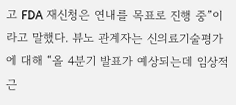고 FDA 재신청은 연내를 목표로 진행 중”이라고 말했다. 뷰노 관계자는 신의료기술평가에 대해 “올 4분기 발표가 예상되는데 임상적 근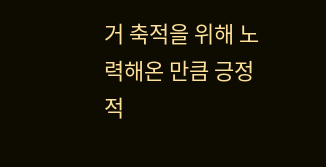거 축적을 위해 노력해온 만큼 긍정적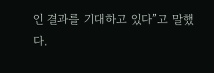인 결과를 기대하고 있다”고 말했다.